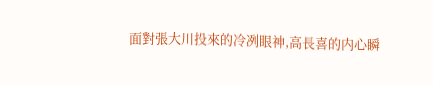面對張大川投來的冷冽眼神,高長喜的内心瞬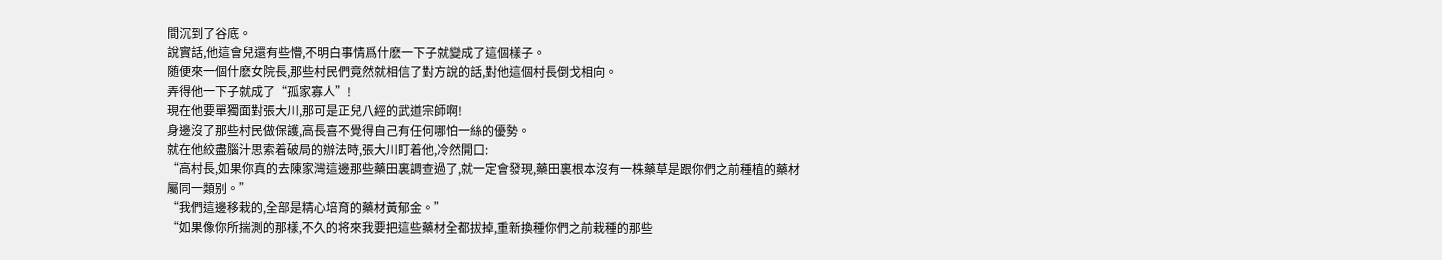間沉到了谷底。
說實話,他這會兒還有些懵,不明白事情爲什麽一下子就變成了這個樣子。
随便來一個什麽女院長,那些村民們竟然就相信了對方說的話,對他這個村長倒戈相向。
弄得他一下子就成了“孤家寡人”!
現在他要單獨面對張大川,那可是正兒八經的武道宗師啊!
身邊沒了那些村民做保護,高長喜不覺得自己有任何哪怕一絲的優勢。
就在他絞盡腦汁思索着破局的辦法時,張大川盯着他,冷然開口:
“高村長,如果你真的去陳家灣這邊那些藥田裏調查過了,就一定會發現,藥田裏根本沒有一株藥草是跟你們之前種植的藥材屬同一類别。”
“我們這邊移栽的,全部是精心培育的藥材黃郁金。”
“如果像你所揣測的那樣,不久的将來我要把這些藥材全都拔掉,重新換種你們之前栽種的那些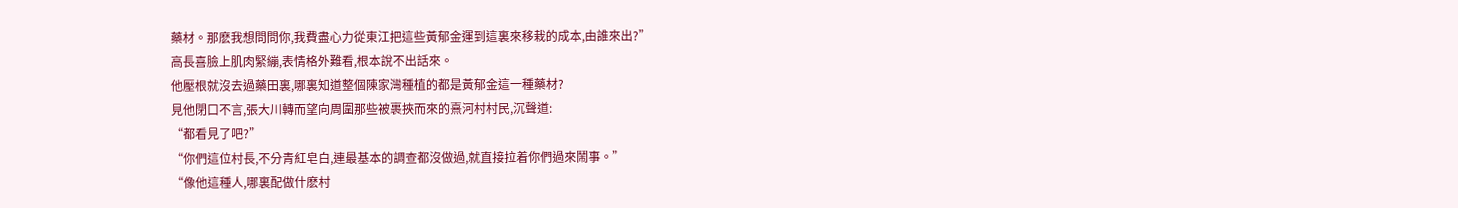藥材。那麽我想問問你,我費盡心力從東江把這些黃郁金運到這裏來移栽的成本,由誰來出?”
高長喜臉上肌肉緊繃,表情格外難看,根本說不出話來。
他壓根就沒去過藥田裏,哪裏知道整個陳家灣種植的都是黃郁金這一種藥材?
見他閉口不言,張大川轉而望向周圍那些被裹挾而來的熹河村村民,沉聲道:
“都看見了吧?”
“你們這位村長,不分青紅皂白,連最基本的調查都沒做過,就直接拉着你們過來鬧事。”
“像他這種人,哪裏配做什麽村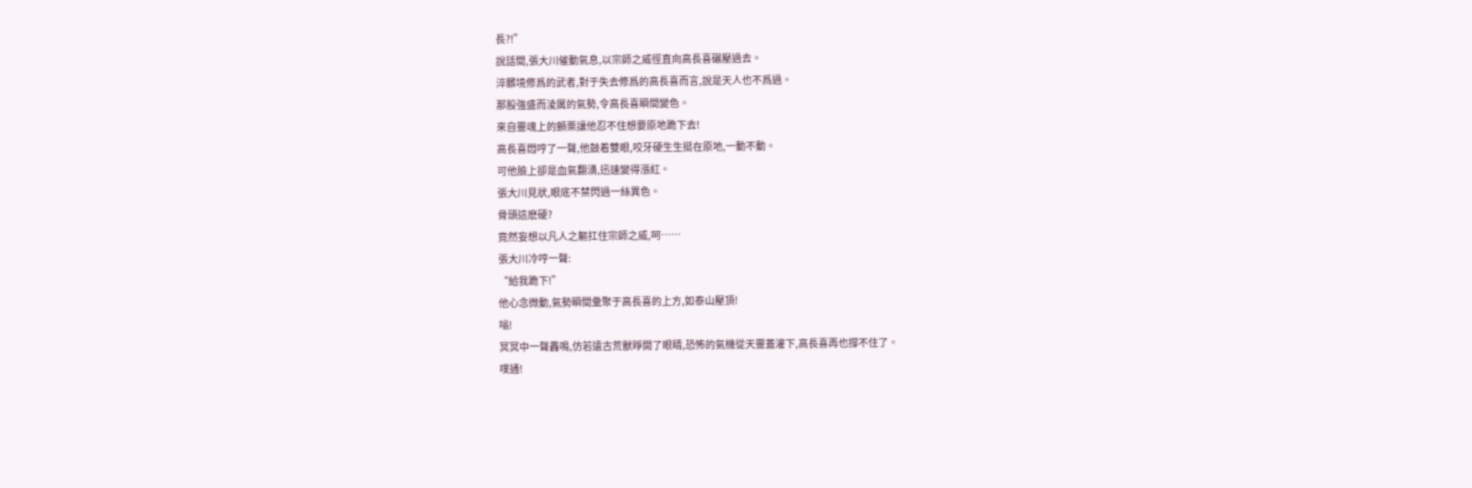長?!”
說話間,張大川催動氣息,以宗師之威徑直向高長喜碾壓過去。
淬髒境修爲的武者,對于失去修爲的高長喜而言,說是天人也不爲過。
那股強盛而淩厲的氣勢,令高長喜瞬間變色。
來自靈魂上的顫栗讓他忍不住想要原地跪下去!
高長喜悶哼了一聲,他鼓着雙眼,咬牙硬生生挺在原地,一動不動。
可他臉上卻是血氣翻湧,迅速變得漲紅。
張大川見狀,眼底不禁閃過一絲異色。
骨頭這麽硬?
竟然妄想以凡人之軀扛住宗師之威,呵……
張大川冷哼一聲:
“給我跪下!”
他心念微動,氣勢瞬間彙聚于高長喜的上方,如泰山壓頂!
嗡!
冥冥中一聲轟鳴,仿若遠古荒獸睜開了眼睛,恐怖的氣機從天靈蓋灌下,高長喜再也撐不住了。
噗通!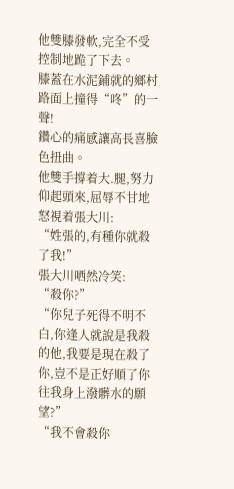他雙膝發軟,完全不受控制地跪了下去。
膝蓋在水泥鋪就的鄉村路面上撞得“咚”的一聲!
鑽心的痛感讓高長喜臉色扭曲。
他雙手撐着大.腿,努力仰起頭來,屈辱不甘地怒視着張大川:
“姓張的,有種你就殺了我!”
張大川哂然冷笑:
“殺你?”
“你兒子死得不明不白,你逢人就說是我殺的他,我要是現在殺了你,豈不是正好順了你往我身上潑髒水的願望?”
“我不會殺你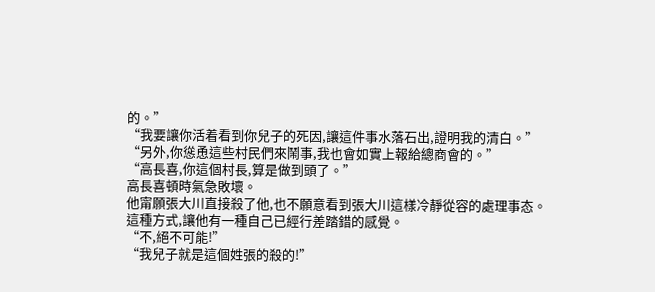的。”
“我要讓你活着看到你兒子的死因,讓這件事水落石出,證明我的清白。”
“另外,你慫恿這些村民們來鬧事,我也會如實上報給總商會的。”
“高長喜,你這個村長,算是做到頭了。”
高長喜頓時氣急敗壞。
他甯願張大川直接殺了他,也不願意看到張大川這樣冷靜從容的處理事态。
這種方式,讓他有一種自己已經行差踏錯的感覺。
“不,絕不可能!”
“我兒子就是這個姓張的殺的!”